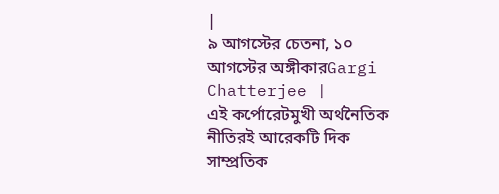|
৯ আগস্টের চেতনা, ১০ আগস্টের অঙ্গীকারGargi Chatterjee |
এই কর্পোরেটমুখী অর্থনৈতিক নীতিরই আরেকটি দিক সাম্প্রতিক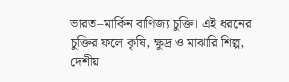ভারত–মার্কিন বাণিজ্য চুক্তি। এই ধরনের চুক্তির ফলে কৃষি, ক্ষুদ্র ও মাঝারি শিল্প, দেশীয়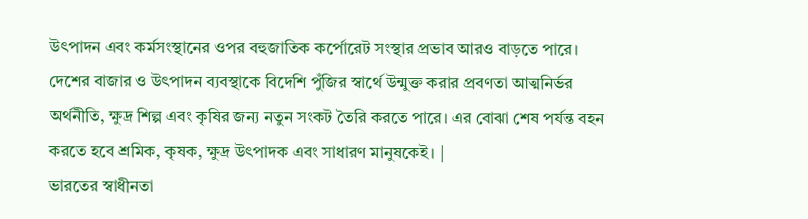উৎপাদন এবং কর্মসংস্থানের ওপর বহুজাতিক কর্পোরেট সংস্থার প্রভাব আরও বাড়তে পারে। দেশের বাজার ও উৎপাদন ব্যবস্থাকে বিদেশি পুঁজির স্বার্থে উন্মুক্ত করার প্রবণতা আত্মনির্ভর অর্থনীতি, ক্ষুদ্র শিল্প এবং কৃষির জন্য নতুন সংকট তৈরি করতে পারে। এর বোঝা শেষ পর্যন্ত বহন করতে হবে শ্রমিক, কৃষক, ক্ষুদ্র উৎপাদক এবং সাধারণ মানুষকেই। |
ভারতের স্বাধীনতা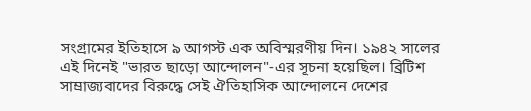সংগ্রামের ইতিহাসে ৯ আগস্ট এক অবিস্মরণীয় দিন। ১৯৪২ সালের এই দিনেই "ভারত ছাড়ো আন্দোলন"-এর সূচনা হয়েছিল। ব্রিটিশ সাম্রাজ্যবাদের বিরুদ্ধে সেই ঐতিহাসিক আন্দোলনে দেশের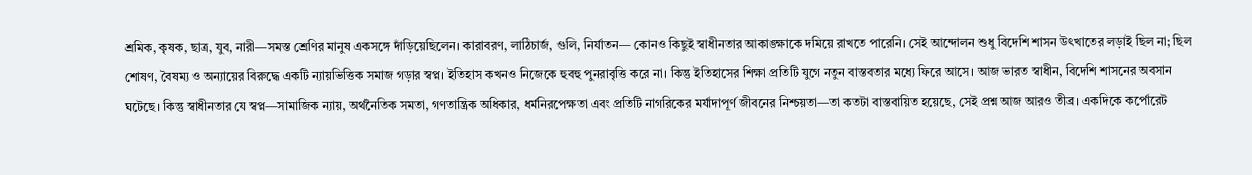শ্রমিক, কৃষক, ছাত্র, যুব, নারী—সমস্ত শ্রেণির মানুষ একসঙ্গে দাঁড়িয়েছিলেন। কারাবরণ, লাঠিচার্জ, গুলি, নির্যাতন— কোনও কিছুই স্বাধীনতার আকাঙ্ক্ষাকে দমিয়ে রাখতে পারেনি। সেই আন্দোলন শুধু বিদেশি শাসন উৎখাতের লড়াই ছিল না; ছিল শোষণ, বৈষম্য ও অন্যায়ের বিরুদ্ধে একটি ন্যায়ভিত্তিক সমাজ গড়ার স্বপ্ন। ইতিহাস কখনও নিজেকে হুবহু পুনরাবৃত্তি করে না। কিন্তু ইতিহাসের শিক্ষা প্রতিটি যুগে নতুন বাস্তবতার মধ্যে ফিরে আসে। আজ ভারত স্বাধীন, বিদেশি শাসনের অবসান ঘটেছে। কিন্তু স্বাধীনতার যে স্বপ্ন—সামাজিক ন্যায়, অর্থনৈতিক সমতা, গণতান্ত্রিক অধিকার, ধর্মনিরপেক্ষতা এবং প্রতিটি নাগরিকের মর্যাদাপূর্ণ জীবনের নিশ্চয়তা—তা কতটা বাস্তবায়িত হয়েছে, সেই প্রশ্ন আজ আরও তীব্র। একদিকে কর্পোরেট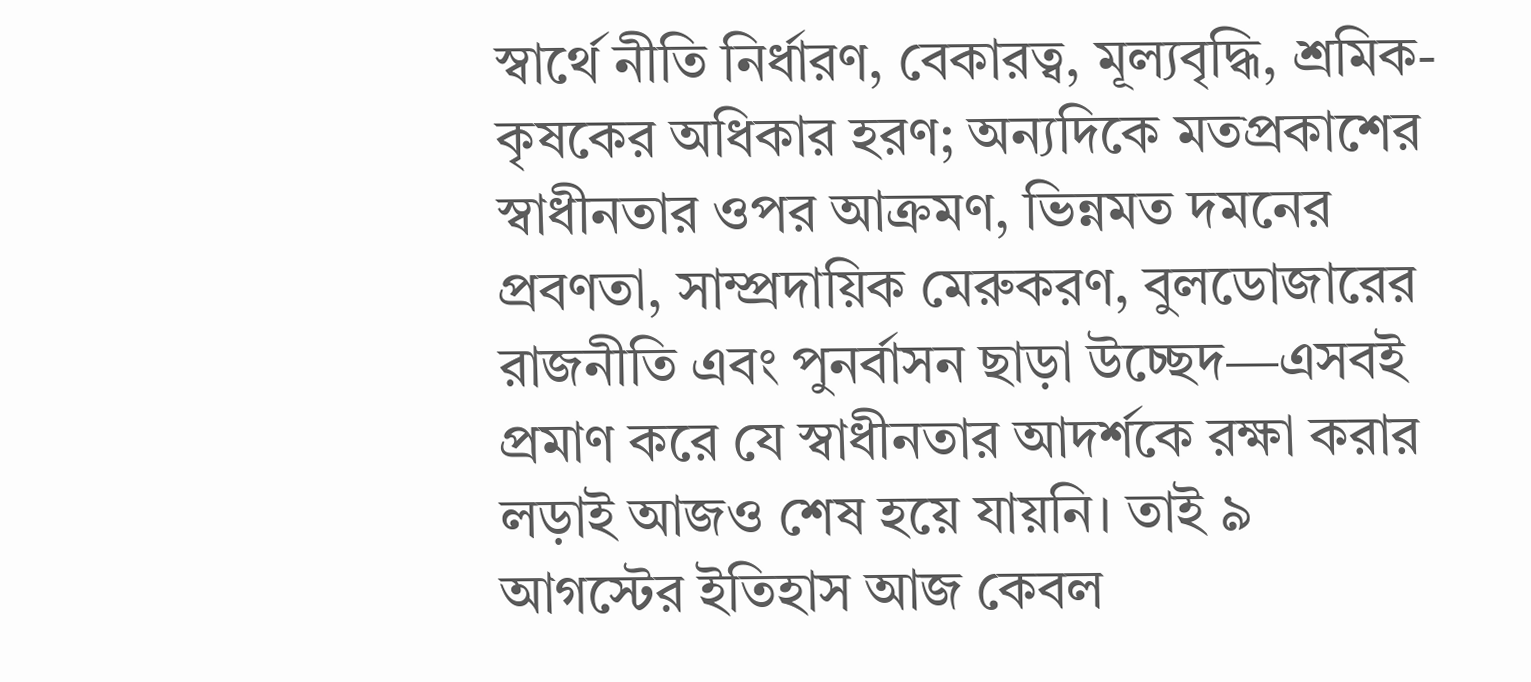স্বার্থে নীতি নির্ধারণ, বেকারত্ব, মূল্যবৃদ্ধি, শ্রমিক-কৃষকের অধিকার হরণ; অন্যদিকে মতপ্রকাশের স্বাধীনতার ওপর আক্রমণ, ভিন্নমত দমনের প্রবণতা, সাম্প্রদায়িক মেরুকরণ, বুলডোজারের রাজনীতি এবং পুনর্বাসন ছাড়া উচ্ছেদ—এসবই প্রমাণ করে যে স্বাধীনতার আদর্শকে রক্ষা করার লড়াই আজও শেষ হয়ে যায়নি। তাই ৯ আগস্টের ইতিহাস আজ কেবল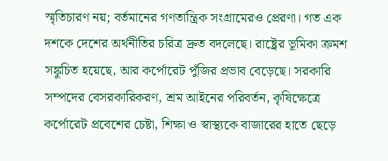স্মৃতিচারণ নয়; বর্তমানের গণতান্ত্রিক সংগ্রামেরও প্রেরণা। গত এক দশকে দেশের অর্থনীতির চরিত্র দ্রুত বদলেছে। রাষ্ট্রের ভূমিকা ক্রমশ সঙ্কুচিত হয়েছে, আর কর্পোরেট পুঁজির প্রভাব বেড়েছে। সরকারি সম্পদের বেসরকারিকরণ, শ্রম আইনের পরিবর্তন, কৃষিক্ষেত্রে কর্পোরেট প্রবেশের চেষ্টা, শিক্ষা ও স্বাস্থ্যকে বাজারের হাতে ছেড়ে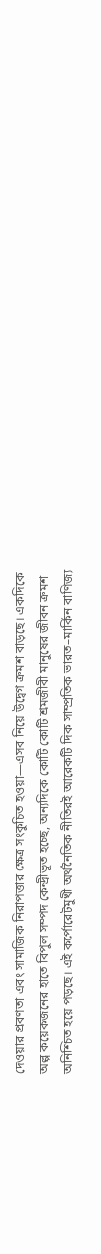দেওয়ার প্রবণতা এবং সামাজিক নিরাপত্তার ক্ষেত্র সংকুচিত হওয়া—এসব নিয়ে উদ্বেগ ক্রমশ বাড়ছে। একদিকে অল্প কয়েকজনের হাতে বিপুল সম্পদ কেন্দ্রীভূত হচ্ছে, অন্যদিকে কোটি কোটি শ্রমজীবী মানুষের জীবন ক্রমশ অনিশ্চিত হয়ে পড়ছে। এই কর্পোরেটমুখী অর্থনৈতিক নীতিরই আরেকটি দিক সাম্প্রতিক ভারত–মার্কিন বাণিজ্য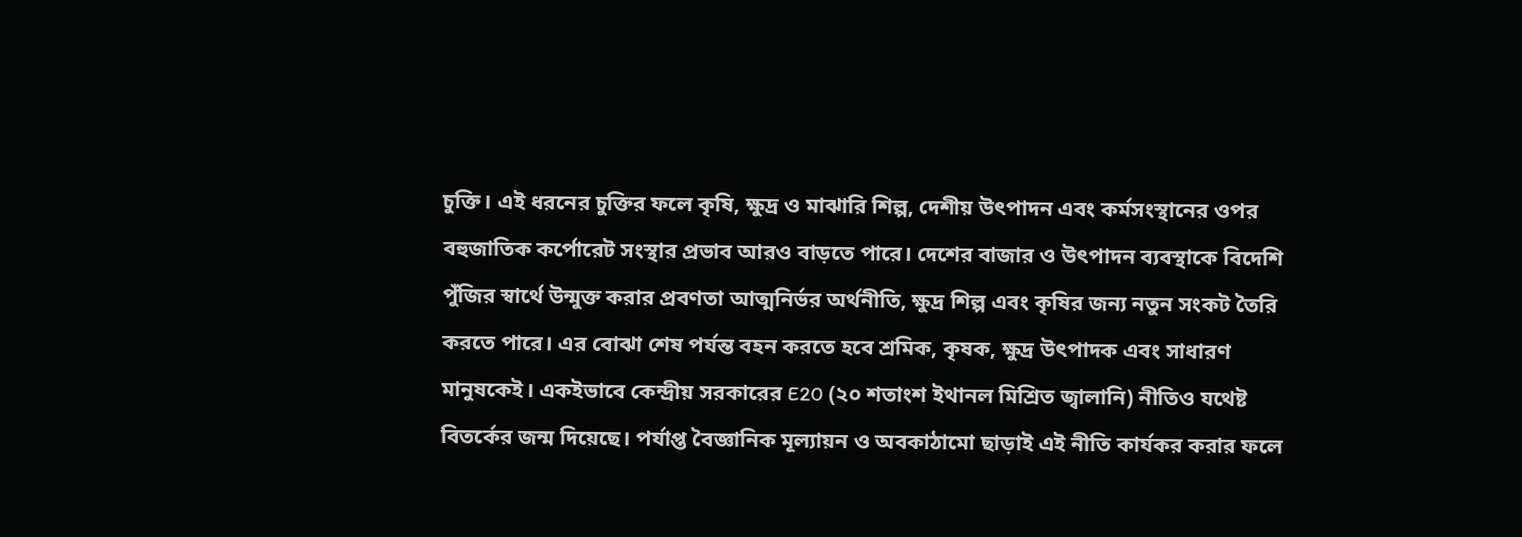চুক্তি। এই ধরনের চুক্তির ফলে কৃষি, ক্ষুদ্র ও মাঝারি শিল্প, দেশীয় উৎপাদন এবং কর্মসংস্থানের ওপর বহুজাতিক কর্পোরেট সংস্থার প্রভাব আরও বাড়তে পারে। দেশের বাজার ও উৎপাদন ব্যবস্থাকে বিদেশি পুঁজির স্বার্থে উন্মুক্ত করার প্রবণতা আত্মনির্ভর অর্থনীতি, ক্ষুদ্র শিল্প এবং কৃষির জন্য নতুন সংকট তৈরি করতে পারে। এর বোঝা শেষ পর্যন্ত বহন করতে হবে শ্রমিক, কৃষক, ক্ষুদ্র উৎপাদক এবং সাধারণ মানুষকেই। একইভাবে কেন্দ্রীয় সরকারের E20 (২০ শতাংশ ইথানল মিশ্রিত জ্বালানি) নীতিও যথেষ্ট বিতর্কের জন্ম দিয়েছে। পর্যাপ্ত বৈজ্ঞানিক মূল্যায়ন ও অবকাঠামো ছাড়াই এই নীতি কার্যকর করার ফলে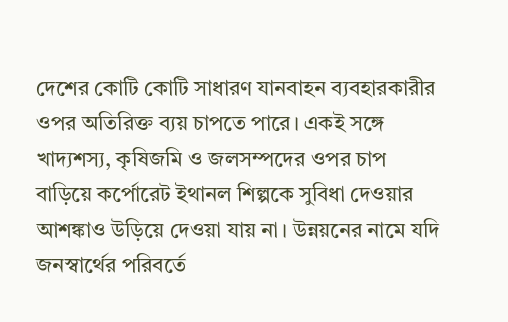দেশের কোটি কোটি সাধারণ যানবাহন ব্যবহারকারীর ওপর অতিরিক্ত ব্যয় চাপতে পারে। একই সঙ্গে খাদ্যশস্য, কৃষিজমি ও জলসম্পদের ওপর চাপ বাড়িয়ে কর্পোরেট ইথানল শিল্পকে সুবিধা দেওয়ার আশঙ্কাও উড়িয়ে দেওয়া যায় না। উন্নয়নের নামে যদি জনস্বার্থের পরিবর্তে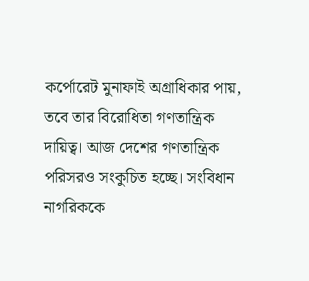কর্পোরেট মুনাফাই অগ্রাধিকার পায়, তবে তার বিরোধিতা গণতান্ত্রিক দায়িত্ব। আজ দেশের গণতান্ত্রিক পরিসরও সংকুচিত হচ্ছে। সংবিধান নাগরিককে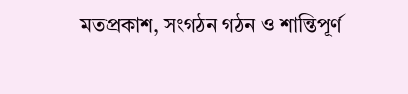মতপ্রকাশ, সংগঠন গঠন ও শান্তিপূর্ণ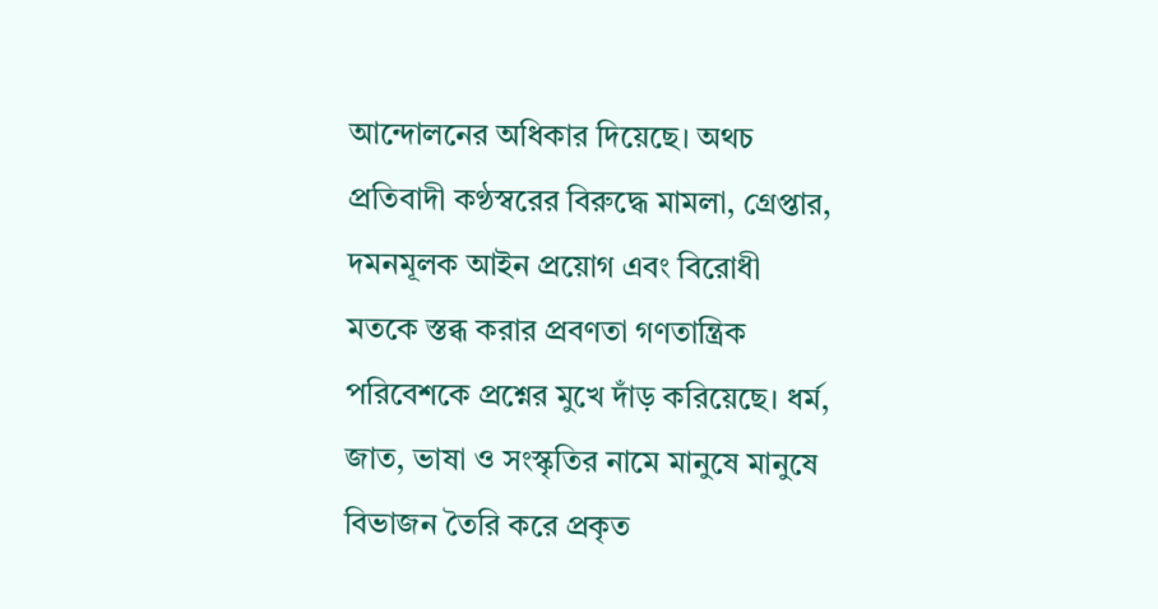আন্দোলনের অধিকার দিয়েছে। অথচ প্রতিবাদী কণ্ঠস্বরের বিরুদ্ধে মামলা, গ্রেপ্তার, দমনমূলক আইন প্রয়োগ এবং বিরোধী মতকে স্তব্ধ করার প্রবণতা গণতান্ত্রিক পরিবেশকে প্রশ্নের মুখে দাঁড় করিয়েছে। ধর্ম, জাত, ভাষা ও সংস্কৃতির নামে মানুষে মানুষে বিভাজন তৈরি করে প্রকৃত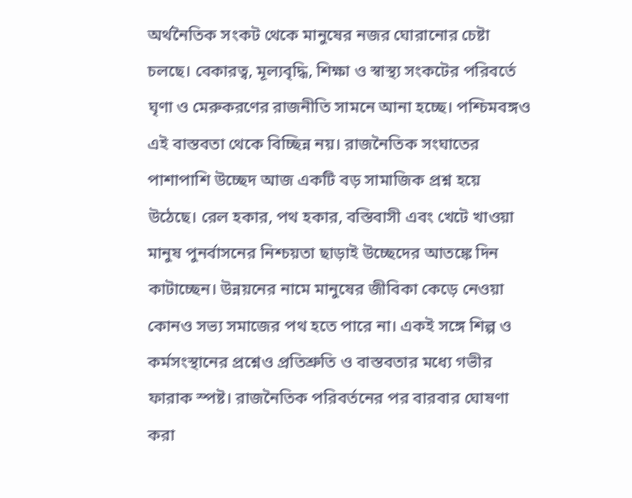অর্থনৈতিক সংকট থেকে মানুষের নজর ঘোরানোর চেষ্টা চলছে। বেকারত্ব, মূল্যবৃদ্ধি, শিক্ষা ও স্বাস্থ্য সংকটের পরিবর্তে ঘৃণা ও মেরুকরণের রাজনীতি সামনে আনা হচ্ছে। পশ্চিমবঙ্গও এই বাস্তবতা থেকে বিচ্ছিন্ন নয়। রাজনৈতিক সংঘাতের পাশাপাশি উচ্ছেদ আজ একটি বড় সামাজিক প্রশ্ন হয়ে উঠেছে। রেল হকার, পথ হকার, বস্তিবাসী এবং খেটে খাওয়া মানুষ পুনর্বাসনের নিশ্চয়তা ছাড়াই উচ্ছেদের আতঙ্কে দিন কাটাচ্ছেন। উন্নয়নের নামে মানুষের জীবিকা কেড়ে নেওয়া কোনও সভ্য সমাজের পথ হতে পারে না। একই সঙ্গে শিল্প ও কর্মসংস্থানের প্রশ্নেও প্রতিশ্রুতি ও বাস্তবতার মধ্যে গভীর ফারাক স্পষ্ট। রাজনৈতিক পরিবর্তনের পর বারবার ঘোষণা করা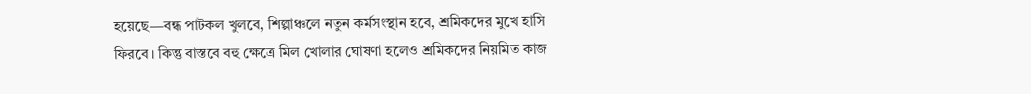হয়েছে—বন্ধ পাটকল খুলবে, শিল্পাঞ্চলে নতুন কর্মসংস্থান হবে, শ্রমিকদের মুখে হাসি ফিরবে। কিন্তু বাস্তবে বহু ক্ষেত্রে মিল খোলার ঘোষণা হলেও শ্রমিকদের নিয়মিত কাজ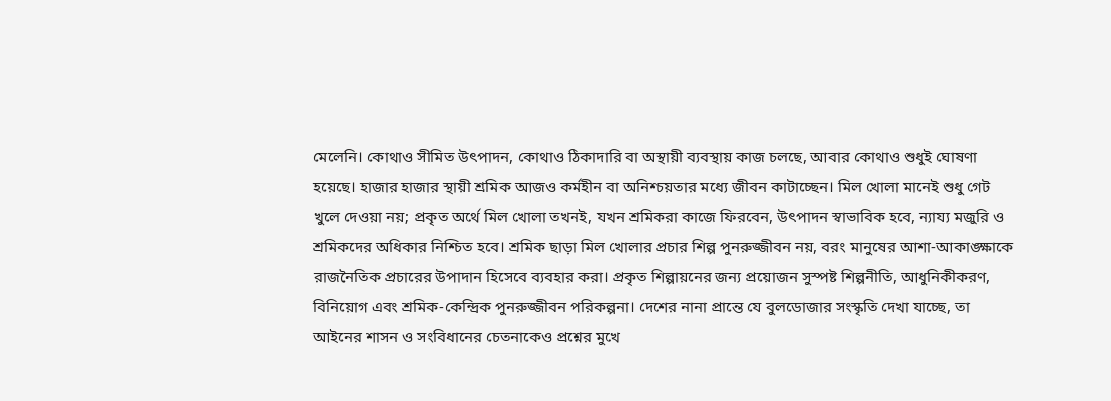মেলেনি। কোথাও সীমিত উৎপাদন, কোথাও ঠিকাদারি বা অস্থায়ী ব্যবস্থায় কাজ চলছে, আবার কোথাও শুধুই ঘোষণা হয়েছে। হাজার হাজার স্থায়ী শ্রমিক আজও কর্মহীন বা অনিশ্চয়তার মধ্যে জীবন কাটাচ্ছেন। মিল খোলা মানেই শুধু গেট খুলে দেওয়া নয়; প্রকৃত অর্থে মিল খোলা তখনই, যখন শ্রমিকরা কাজে ফিরবেন, উৎপাদন স্বাভাবিক হবে, ন্যায্য মজুরি ও শ্রমিকদের অধিকার নিশ্চিত হবে। শ্রমিক ছাড়া মিল খোলার প্রচার শিল্প পুনরুজ্জীবন নয়, বরং মানুষের আশা-আকাঙ্ক্ষাকে রাজনৈতিক প্রচারের উপাদান হিসেবে ব্যবহার করা। প্রকৃত শিল্পায়নের জন্য প্রয়োজন সুস্পষ্ট শিল্পনীতি, আধুনিকীকরণ, বিনিয়োগ এবং শ্রমিক-কেন্দ্রিক পুনরুজ্জীবন পরিকল্পনা। দেশের নানা প্রান্তে যে বুলডোজার সংস্কৃতি দেখা যাচ্ছে, তা আইনের শাসন ও সংবিধানের চেতনাকেও প্রশ্নের মুখে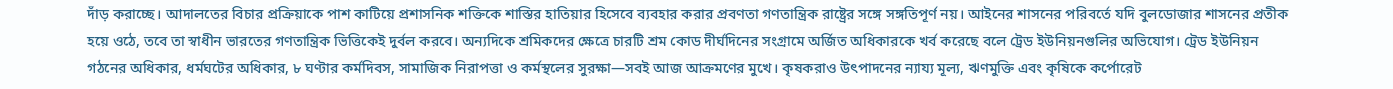দাঁড় করাচ্ছে। আদালতের বিচার প্রক্রিয়াকে পাশ কাটিয়ে প্রশাসনিক শক্তিকে শাস্তির হাতিয়ার হিসেবে ব্যবহার করার প্রবণতা গণতান্ত্রিক রাষ্ট্রের সঙ্গে সঙ্গতিপূর্ণ নয়। আইনের শাসনের পরিবর্তে যদি বুলডোজার শাসনের প্রতীক হয়ে ওঠে, তবে তা স্বাধীন ভারতের গণতান্ত্রিক ভিত্তিকেই দুর্বল করবে। অন্যদিকে শ্রমিকদের ক্ষেত্রে চারটি শ্রম কোড দীর্ঘদিনের সংগ্রামে অর্জিত অধিকারকে খর্ব করেছে বলে ট্রেড ইউনিয়নগুলির অভিযোগ। ট্রেড ইউনিয়ন গঠনের অধিকার, ধর্মঘটের অধিকার, ৮ ঘণ্টার কর্মদিবস, সামাজিক নিরাপত্তা ও কর্মস্থলের সুরক্ষা—সবই আজ আক্রমণের মুখে। কৃষকরাও উৎপাদনের ন্যায্য মূল্য, ঋণমুক্তি এবং কৃষিকে কর্পোরেট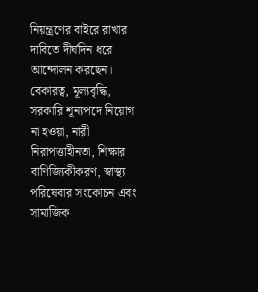নিয়ন্ত্রণের বাইরে রাখার দাবিতে দীর্ঘদিন ধরে আন্দোলন করছেন। বেকারত্ব, মূল্যবৃদ্ধি, সরকারি শূন্যপদে নিয়োগ না হওয়া, নারী নিরাপত্তাহীনতা, শিক্ষার বাণিজ্যিকীকরণ, স্বাস্থ্য পরিষেবার সংকোচন এবং সামাজিক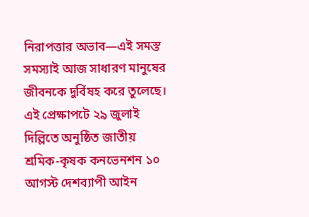নিরাপত্তার অভাব—এই সমস্ত সমস্যাই আজ সাধারণ মানুষের জীবনকে দুর্বিষহ করে তুলেছে। এই প্রেক্ষাপটে ২৯ জুলাই দিল্লিতে অনুষ্ঠিত জাতীয় শ্রমিক-কৃষক কনভেনশন ১০ আগস্ট দেশব্যাপী আইন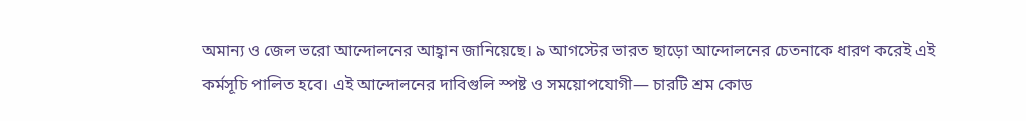অমান্য ও জেল ভরো আন্দোলনের আহ্বান জানিয়েছে। ৯ আগস্টের ভারত ছাড়ো আন্দোলনের চেতনাকে ধারণ করেই এই কর্মসূচি পালিত হবে। এই আন্দোলনের দাবিগুলি স্পষ্ট ও সময়োপযোগী— চারটি শ্রম কোড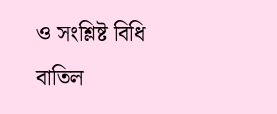ও সংশ্লিষ্ট বিধি বাতিল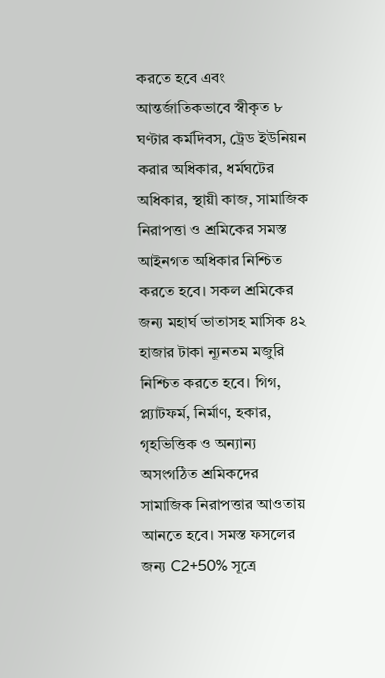করতে হবে এবং আন্তর্জাতিকভাবে স্বীকৃত ৮ ঘণ্টার কর্মদিবস, ট্রেড ইউনিয়ন করার অধিকার, ধর্মঘটের অধিকার, স্থায়ী কাজ, সামাজিক নিরাপত্তা ও শ্রমিকের সমস্ত আইনগত অধিকার নিশ্চিত করতে হবে। সকল শ্রমিকের জন্য মহার্ঘ ভাতাসহ মাসিক ৪২ হাজার টাকা ন্যূনতম মজুরি নিশ্চিত করতে হবে। গিগ, প্ল্যাটফর্ম, নির্মাণ, হকার, গৃহভিত্তিক ও অন্যান্য অসংগঠিত শ্রমিকদের সামাজিক নিরাপত্তার আওতায় আনতে হবে। সমস্ত ফসলের জন্য C2+50% সূত্রে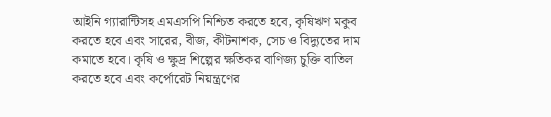আইনি গ্যারান্টিসহ এমএসপি নিশ্চিত করতে হবে, কৃষিঋণ মকুব করতে হবে এবং সারের, বীজ, কীটনাশক, সেচ ও বিদ্যুতের দাম কমাতে হবে। কৃষি ও ক্ষুদ্র শিল্পের ক্ষতিকর বাণিজ্য চুক্তি বাতিল করতে হবে এবং কর্পোরেট নিয়ন্ত্রণের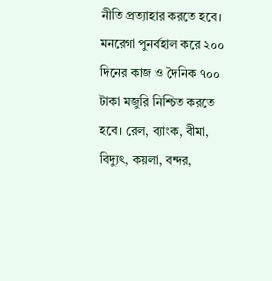নীতি প্রত্যাহার করতে হবে। মনরেগা পুনর্বহাল করে ২০০ দিনের কাজ ও দৈনিক ৭০০ টাকা মজুরি নিশ্চিত করতে হবে। রেল, ব্যাংক, বীমা, বিদ্যুৎ, কয়লা, বন্দর,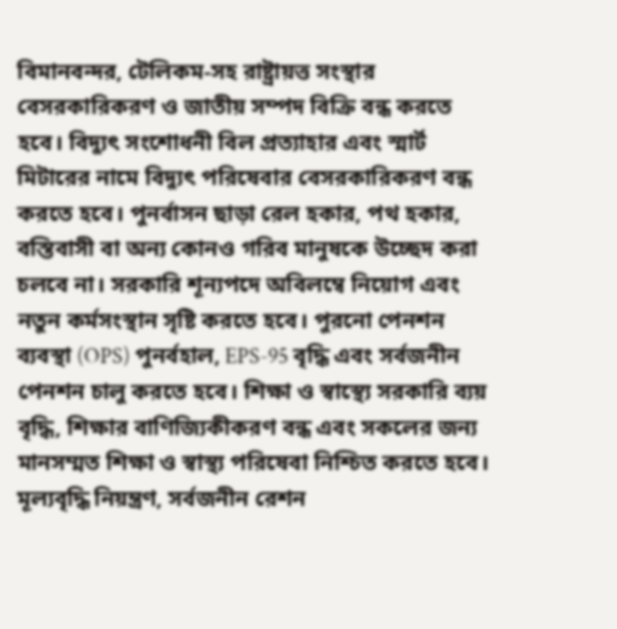বিমানবন্দর, টেলিকম-সহ রাষ্ট্রায়ত্ত সংস্থার বেসরকারিকরণ ও জাতীয় সম্পদ বিক্রি বন্ধ করতে হবে। বিদ্যুৎ সংশোধনী বিল প্রত্যাহার এবং স্মার্ট মিটারের নামে বিদ্যুৎ পরিষেবার বেসরকারিকরণ বন্ধ করতে হবে। পুনর্বাসন ছাড়া রেল হকার, পথ হকার, বস্তিবাসী বা অন্য কোনও গরিব মানুষকে উচ্ছেদ করা চলবে না। সরকারি শূন্যপদে অবিলম্বে নিয়োগ এবং নতুন কর্মসংস্থান সৃষ্টি করতে হবে। পুরনো পেনশন ব্যবস্থা (OPS) পুনর্বহাল, EPS-95 বৃদ্ধি এবং সর্বজনীন পেনশন চালু করতে হবে। শিক্ষা ও স্বাস্থ্যে সরকারি ব্যয় বৃদ্ধি, শিক্ষার বাণিজ্যিকীকরণ বন্ধ এবং সকলের জন্য মানসম্মত শিক্ষা ও স্বাস্থ্য পরিষেবা নিশ্চিত করতে হবে। মূল্যবৃদ্ধি নিয়ন্ত্রণ, সর্বজনীন রেশন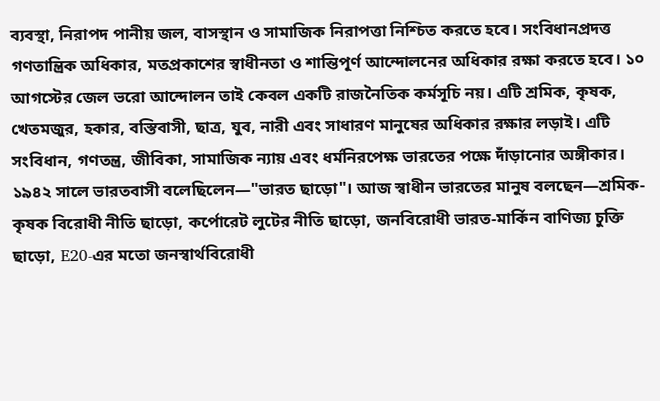ব্যবস্থা, নিরাপদ পানীয় জল, বাসস্থান ও সামাজিক নিরাপত্তা নিশ্চিত করতে হবে। সংবিধানপ্রদত্ত গণতান্ত্রিক অধিকার, মতপ্রকাশের স্বাধীনতা ও শান্তিপূর্ণ আন্দোলনের অধিকার রক্ষা করতে হবে। ১০ আগস্টের জেল ভরো আন্দোলন তাই কেবল একটি রাজনৈতিক কর্মসূচি নয়। এটি শ্রমিক, কৃষক, খেতমজুর, হকার, বস্তিবাসী, ছাত্র, যুব, নারী এবং সাধারণ মানুষের অধিকার রক্ষার লড়াই। এটি সংবিধান, গণতন্ত্র, জীবিকা, সামাজিক ন্যায় এবং ধর্মনিরপেক্ষ ভারতের পক্ষে দাঁড়ানোর অঙ্গীকার। ১৯৪২ সালে ভারতবাসী বলেছিলেন—"ভারত ছাড়ো"। আজ স্বাধীন ভারতের মানুষ বলছেন—শ্রমিক-কৃষক বিরোধী নীতি ছাড়ো, কর্পোরেট লুটের নীতি ছাড়ো, জনবিরোধী ভারত-মার্কিন বাণিজ্য চুক্তি ছাড়ো, E20-এর মতো জনস্বার্থবিরোধী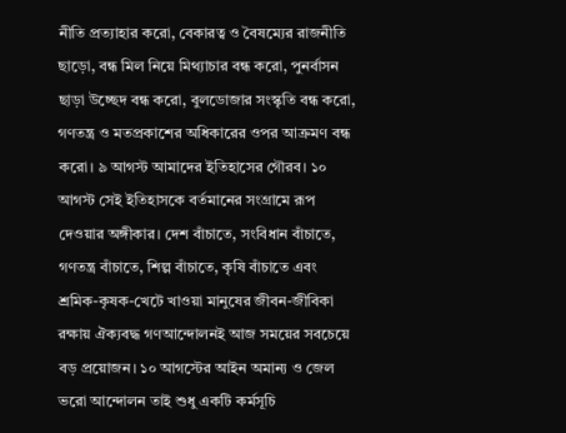নীতি প্রত্যাহার করো, বেকারত্ব ও বৈষম্যের রাজনীতি ছাড়ো, বন্ধ মিল নিয়ে মিথ্যাচার বন্ধ করো, পুনর্বাসন ছাড়া উচ্ছেদ বন্ধ করো, বুলডোজার সংস্কৃতি বন্ধ করো, গণতন্ত্র ও মতপ্রকাশের অধিকারের ওপর আক্রমণ বন্ধ করো। ৯ আগস্ট আমাদের ইতিহাসের গৌরব। ১০ আগস্ট সেই ইতিহাসকে বর্তমানের সংগ্রামে রূপ দেওয়ার অঙ্গীকার। দেশ বাঁচাতে, সংবিধান বাঁচাতে, গণতন্ত্র বাঁচাতে, শিল্প বাঁচাতে, কৃষি বাঁচাতে এবং শ্রমিক-কৃষক-খেটে খাওয়া মানুষের জীবন-জীবিকা রক্ষায় ঐক্যবদ্ধ গণআন্দোলনই আজ সময়ের সবচেয়ে বড় প্রয়োজন। ১০ আগস্টের আইন অমান্য ও জেল ভরো আন্দোলন তাই শুধু একটি কর্মসূচি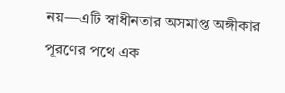নয়—এটি স্বাধীনতার অসমাপ্ত অঙ্গীকার পূরণের পথে এক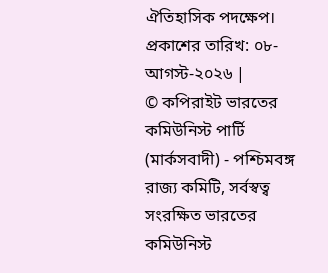ঐতিহাসিক পদক্ষেপ। প্রকাশের তারিখ: ০৮-আগস্ট-২০২৬ |
© কপিরাইট ভারতের কমিউনিস্ট পার্টি (মার্কসবাদী) - পশ্চিমবঙ্গ রাজ্য কমিটি, সর্বস্বত্ব সংরক্ষিত ভারতের কমিউনিস্ট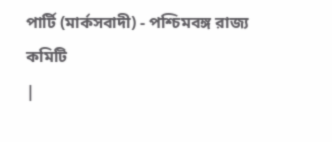পার্টি (মার্কসবাদী) - পশ্চিমবঙ্গ রাজ্য কমিটি
|